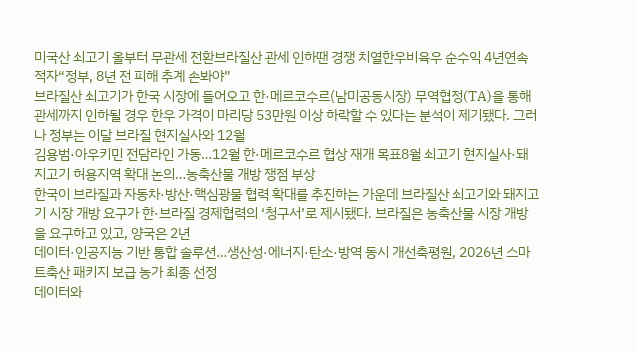미국산 쇠고기 올부터 무관세 전환브라질산 관세 인하땐 경쟁 치열한우비육우 순수익 4년연속 적자“정부, 8년 전 피해 추계 손봐야”
브라질산 쇠고기가 한국 시장에 들어오고 한·메르코수르(남미공동시장) 무역협정(TA)을 통해 관세까지 인하될 경우 한우 가격이 마리당 53만원 이상 하락할 수 있다는 분석이 제기됐다. 그러나 정부는 이달 브라질 현지실사와 12월
김용범·아우키민 전담라인 가동…12월 한·메르코수르 협상 재개 목표8월 쇠고기 현지실사·돼지고기 허용지역 확대 논의…농축산물 개방 쟁점 부상
한국이 브라질과 자동차·방산·핵심광물 협력 확대를 추진하는 가운데 브라질산 쇠고기와 돼지고기 시장 개방 요구가 한·브라질 경제협력의 ‘청구서’로 제시됐다. 브라질은 농축산물 시장 개방을 요구하고 있고, 양국은 2년
데이터·인공지능 기반 통합 솔루션…생산성·에너지·탄소·방역 동시 개선축평원, 2026년 스마트축산 패키지 보급 농가 최종 선정
데이터와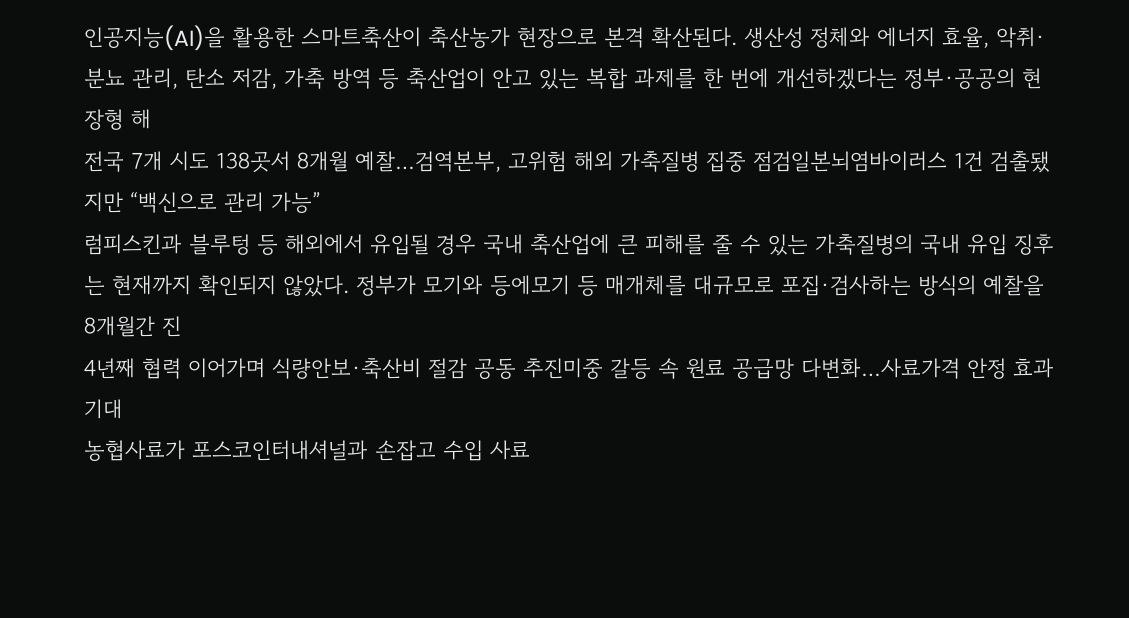인공지능(AI)을 활용한 스마트축산이 축산농가 현장으로 본격 확산된다. 생산성 정체와 에너지 효율, 악취·분뇨 관리, 탄소 저감, 가축 방역 등 축산업이 안고 있는 복합 과제를 한 번에 개선하겠다는 정부·공공의 현장형 해
전국 7개 시도 138곳서 8개월 예찰…검역본부, 고위험 해외 가축질병 집중 점검일본뇌염바이러스 1건 검출됐지만 “백신으로 관리 가능”
럼피스킨과 블루텅 등 해외에서 유입될 경우 국내 축산업에 큰 피해를 줄 수 있는 가축질병의 국내 유입 징후는 현재까지 확인되지 않았다. 정부가 모기와 등에모기 등 매개체를 대규모로 포집·검사하는 방식의 예찰을 8개월간 진
4년째 협력 이어가며 식량안보·축산비 절감 공동 추진미중 갈등 속 원료 공급망 다변화…사료가격 안정 효과 기대
농협사료가 포스코인터내셔널과 손잡고 수입 사료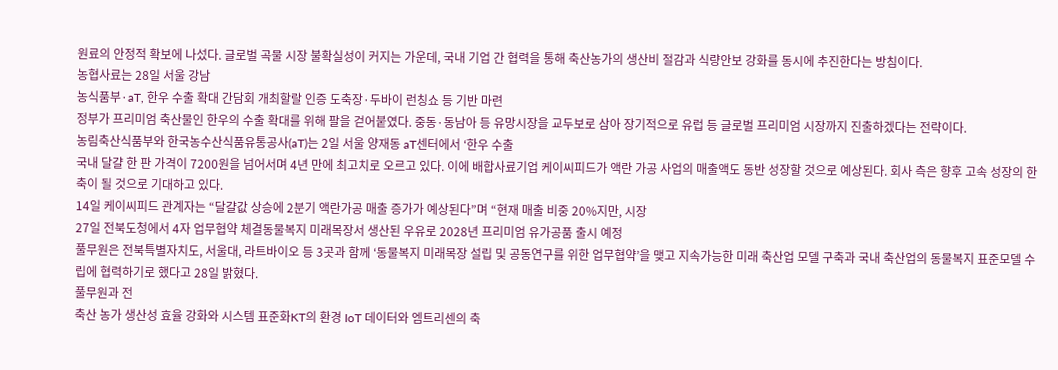원료의 안정적 확보에 나섰다. 글로벌 곡물 시장 불확실성이 커지는 가운데, 국내 기업 간 협력을 통해 축산농가의 생산비 절감과 식량안보 강화를 동시에 추진한다는 방침이다.
농협사료는 28일 서울 강남
농식품부·aT, 한우 수출 확대 간담회 개최할랄 인증 도축장·두바이 런칭쇼 등 기반 마련
정부가 프리미엄 축산물인 한우의 수출 확대를 위해 팔을 걷어붙였다. 중동·동남아 등 유망시장을 교두보로 삼아 장기적으로 유럽 등 글로벌 프리미엄 시장까지 진출하겠다는 전략이다.
농림축산식품부와 한국농수산식품유통공사(aT)는 2일 서울 양재동 aT센터에서 ‘한우 수출
국내 달걀 한 판 가격이 7200원을 넘어서며 4년 만에 최고치로 오르고 있다. 이에 배합사료기업 케이씨피드가 액란 가공 사업의 매출액도 동반 성장할 것으로 예상된다. 회사 측은 향후 고속 성장의 한 축이 될 것으로 기대하고 있다.
14일 케이씨피드 관계자는 “달걀값 상승에 2분기 액란가공 매출 증가가 예상된다”며 “현재 매출 비중 20%지만, 시장
27일 전북도청에서 4자 업무협약 체결동물복지 미래목장서 생산된 우유로 2028년 프리미엄 유가공품 출시 예정
풀무원은 전북특별자치도, 서울대, 라트바이오 등 3곳과 함께 ‘동물복지 미래목장 설립 및 공동연구를 위한 업무협약’을 맺고 지속가능한 미래 축산업 모델 구축과 국내 축산업의 동물복지 표준모델 수립에 협력하기로 했다고 28일 밝혔다.
풀무원과 전
축산 농가 생산성 효율 강화와 시스템 표준화KT의 환경 IoT 데이터와 엠트리센의 축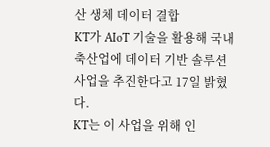산 생체 데이터 결합
KT가 AIoT 기술을 활용해 국내 축산업에 데이터 기반 솔루션 사업을 추진한다고 17일 밝혔다.
KT는 이 사업을 위해 인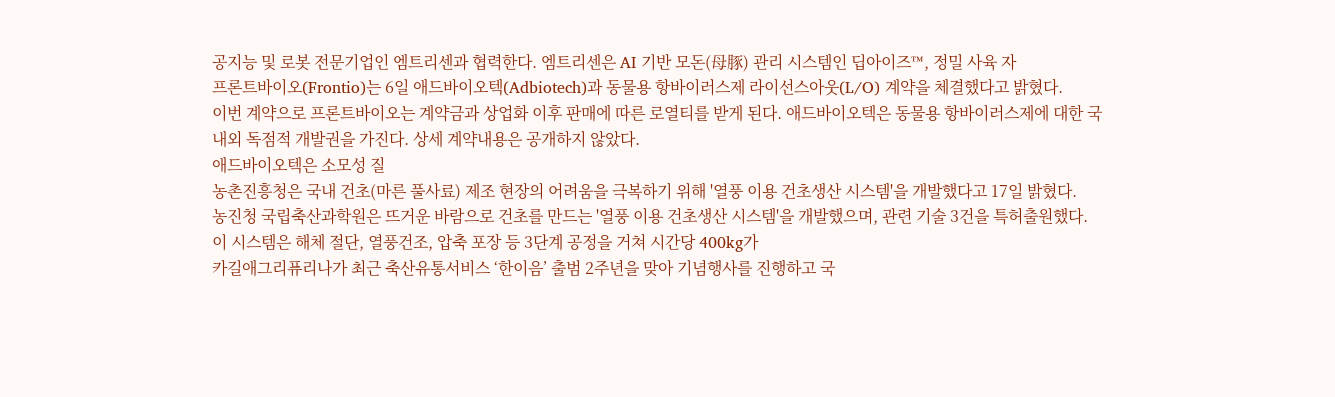공지능 및 로봇 전문기업인 엠트리센과 협력한다. 엠트리센은 AI 기반 모돈(母豚) 관리 시스템인 딥아이즈™, 정밀 사육 자
프론트바이오(Frontio)는 6일 애드바이오텍(Adbiotech)과 동물용 항바이러스제 라이선스아웃(L/O) 계약을 체결했다고 밝혔다.
이번 계약으로 프론트바이오는 계약금과 상업화 이후 판매에 따른 로열티를 받게 된다. 애드바이오텍은 동물용 항바이러스제에 대한 국내외 독점적 개발권을 가진다. 상세 계약내용은 공개하지 않았다.
애드바이오텍은 소모성 질
농촌진흥청은 국내 건초(마른 풀사료) 제조 현장의 어려움을 극복하기 위해 '열풍 이용 건초생산 시스템'을 개발했다고 17일 밝혔다.
농진청 국립축산과학원은 뜨거운 바람으로 건초를 만드는 '열풍 이용 건초생산 시스템'을 개발했으며, 관련 기술 3건을 특허출원했다.
이 시스템은 해체 절단, 열풍건조, 압축 포장 등 3단계 공정을 거쳐 시간당 400kg가
카길애그리퓨리나가 최근 축산유통서비스 ‘한이음’ 출범 2주년을 맞아 기념행사를 진행하고 국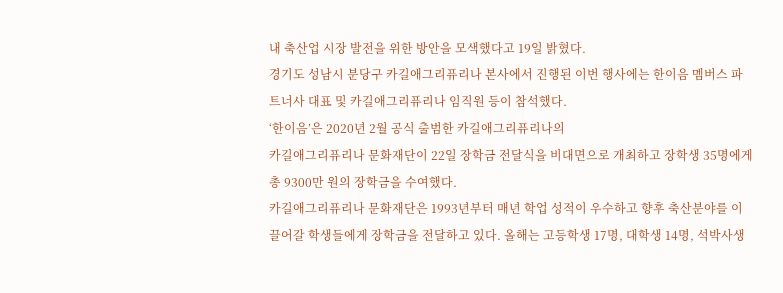내 축산업 시장 발전을 위한 방안을 모색했다고 19일 밝혔다.
경기도 성남시 분당구 카길애그리퓨리나 본사에서 진행된 이번 행사에는 한이음 멤버스 파트너사 대표 및 카길애그리퓨리나 임직원 등이 참석했다.
‘한이음’은 2020년 2월 공식 출범한 카길애그리퓨리나의
카길애그리퓨리나 문화재단이 22일 장학금 전달식을 비대면으로 개최하고 장학생 35명에게 총 9300만 원의 장학금을 수여했다.
카길애그리퓨리나 문화재단은 1993년부터 매년 학업 성적이 우수하고 향후 축산분야를 이끌어갈 학생들에게 장학금을 전달하고 있다. 올해는 고등학생 17명, 대학생 14명, 석박사생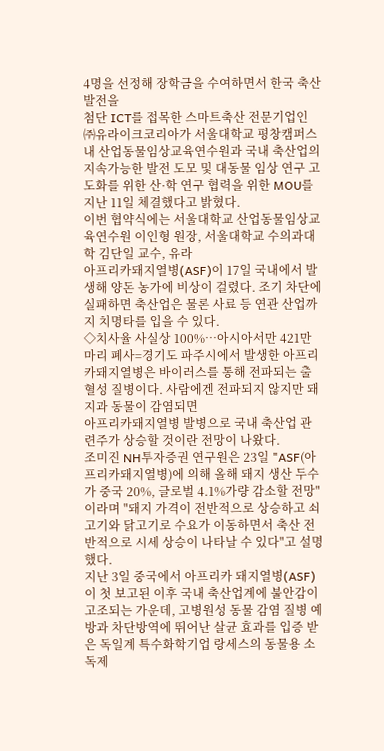4명을 선정해 장학금을 수여하면서 한국 축산 발전을
첨단 ICT를 접목한 스마트축산 전문기업인 ㈜유라이크코리아가 서울대학교 평창캠퍼스 내 산업동물임상교육연수원과 국내 축산업의 지속가능한 발전 도모 및 대동물 임상 연구 고도화를 위한 산·학 연구 협력을 위한 MOU를 지난 11일 체결했다고 밝혔다.
이번 협약식에는 서울대학교 산업동물임상교육연수원 이인형 원장, 서울대학교 수의과대학 김단일 교수, 유라
아프리카돼지열병(ASF)이 17일 국내에서 발생해 양돈 농가에 비상이 걸렸다. 조기 차단에 실패하면 축산업은 물론 사료 등 연관 산업까지 치명타를 입을 수 있다.
◇치사율 사실상 100%…아시아서만 421만 마리 폐사=경기도 파주시에서 발생한 아프리카돼지열병은 바이러스를 통해 전파되는 출혈성 질병이다. 사람에겐 전파되지 않지만 돼지과 동물이 감염되면
아프리카돼지열병 발병으로 국내 축산업 관련주가 상승할 것이란 전망이 나왔다.
조미진 NH투자증권 연구원은 23일 "ASF(아프리카돼지열병)에 의해 올해 돼지 생산 두수가 중국 20%, 글로벌 4.1%가량 감소할 전망"이라며 "돼지 가격이 전반적으로 상승하고 쇠고기와 닭고기로 수요가 이동하면서 축산 전반적으로 시세 상승이 나타날 수 있다"고 설명했다.
지난 3일 중국에서 아프리카 돼지열병(ASF)이 첫 보고된 이후 국내 축산업계에 불안감이 고조되는 가운데, 고병원성 동물 감염 질병 예방과 차단방역에 뛰어난 살균 효과를 입증 받은 독일계 특수화학기업 랑세스의 동물용 소독제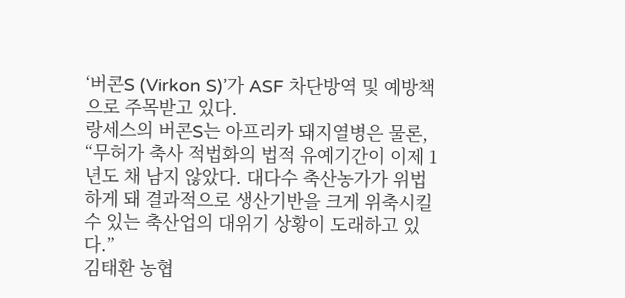‘버콘S (Virkon S)’가 ASF 차단방역 및 예방책으로 주목받고 있다.
랑세스의 버콘S는 아프리카 돼지열병은 물론,
“무허가 축사 적법화의 법적 유예기간이 이제 1년도 채 남지 않았다. 대다수 축산농가가 위법하게 돼 결과적으로 생산기반을 크게 위축시킬 수 있는 축산업의 대위기 상황이 도래하고 있다.”
김태환 농협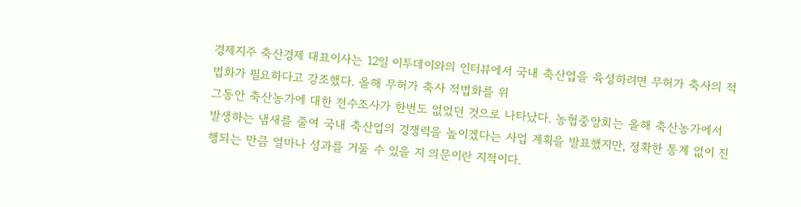경제지주 축산경제 대표이사는 12일 이투데이와의 인터뷰에서 국내 축산업을 육성하려면 무허가 축사의 적법화가 필요하다고 강조했다. 올해 무허가 축사 적법화를 위
그동안 축산농가에 대한 전수조사가 한번도 없었던 것으로 나타났다. 농협중앙회는 올해 축산농가에서 발생하는 냄새를 줄여 국내 축산업의 경쟁력을 높이겠다는 사업 계획을 발표했지만, 정확한 통계 없이 진행되는 만큼 얼마나 성과를 거둘 수 있을 지 의문이란 지적이다.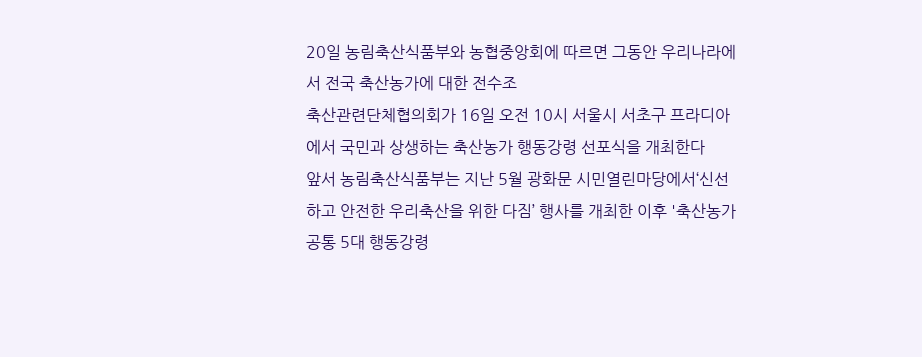20일 농림축산식품부와 농협중앙회에 따르면 그동안 우리나라에서 전국 축산농가에 대한 전수조
축산관련단체협의회가 16일 오전 10시 서울시 서초구 프라디아에서 국민과 상생하는 축산농가 행동강령 선포식을 개최한다
앞서 농림축산식품부는 지난 5월 광화문 시민열린마당에서‘신선하고 안전한 우리축산을 위한 다짐’ 행사를 개최한 이후 '축산농가 공통 5대 행동강령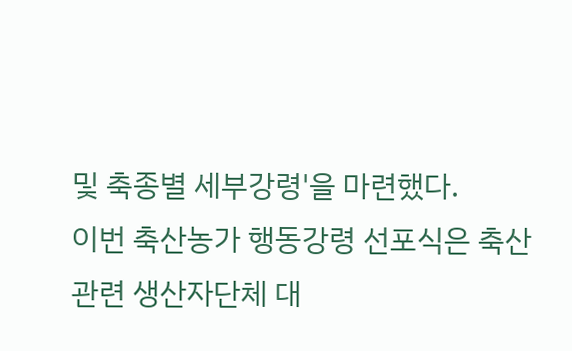및 축종별 세부강령'을 마련했다.
이번 축산농가 행동강령 선포식은 축산 관련 생산자단체 대